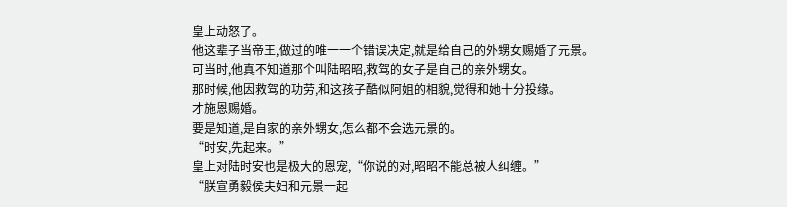皇上动怒了。
他这辈子当帝王,做过的唯一一个错误决定,就是给自己的外甥女赐婚了元景。
可当时,他真不知道那个叫陆昭昭,救驾的女子是自己的亲外甥女。
那时候,他因救驾的功劳,和这孩子酷似阿姐的相貌,觉得和她十分投缘。
才施恩赐婚。
要是知道,是自家的亲外甥女,怎么都不会选元景的。
“时安,先起来。”
皇上对陆时安也是极大的恩宠,“你说的对,昭昭不能总被人纠缠。”
“朕宣勇毅侯夫妇和元景一起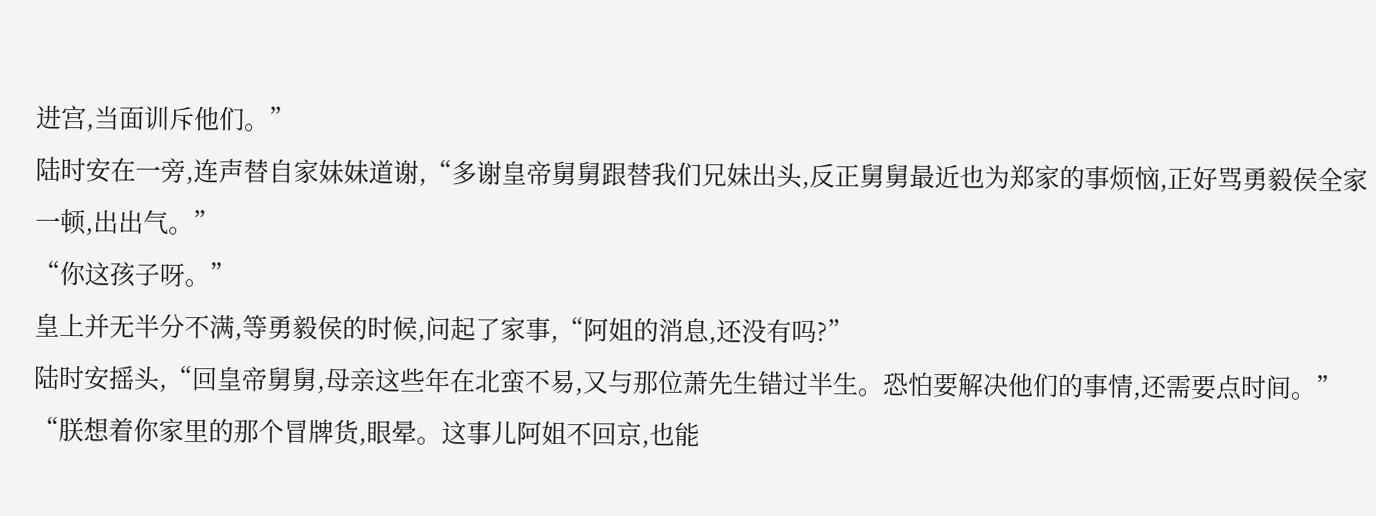进宫,当面训斥他们。”
陆时安在一旁,连声替自家妹妹道谢,“多谢皇帝舅舅跟替我们兄妹出头,反正舅舅最近也为郑家的事烦恼,正好骂勇毅侯全家一顿,出出气。”
“你这孩子呀。”
皇上并无半分不满,等勇毅侯的时候,问起了家事,“阿姐的消息,还没有吗?”
陆时安摇头,“回皇帝舅舅,母亲这些年在北蛮不易,又与那位萧先生错过半生。恐怕要解决他们的事情,还需要点时间。”
“朕想着你家里的那个冒牌货,眼晕。这事儿阿姐不回京,也能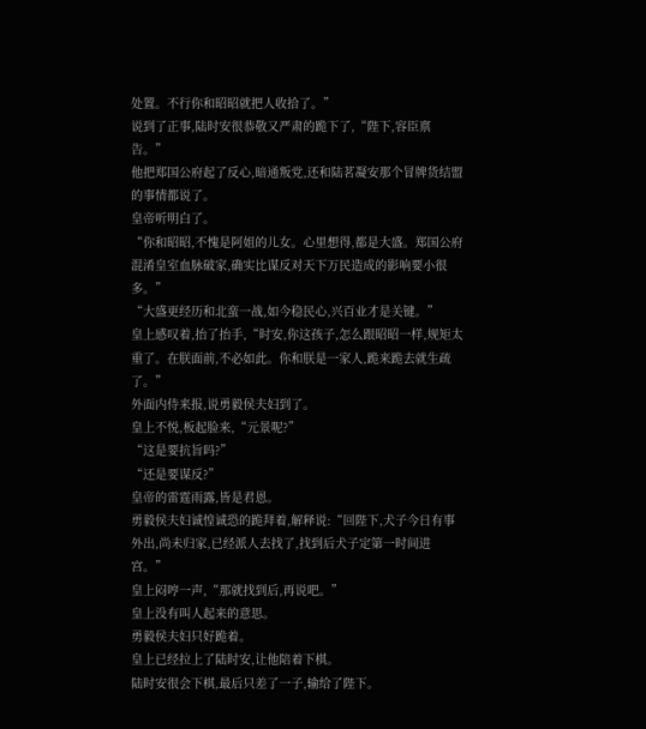处置。不行你和昭昭就把人收拾了。”
说到了正事,陆时安很恭敬又严肃的跪下了,“陛下,容臣禀告。”
他把郑国公府起了反心,暗通叛党,还和陆茗凝安那个冒牌货结盟的事情都说了。
皇帝听明白了。
“你和昭昭,不愧是阿姐的儿女。心里想得,都是大盛。郑国公府混淆皇室血脉破家,确实比谋反对天下万民造成的影响要小很多。”
“大盛更经历和北蛮一战,如今稳民心,兴百业才是关键。”
皇上感叹着,抬了抬手,“时安,你这孩子,怎么跟昭昭一样,规矩太重了。在朕面前,不必如此。你和朕是一家人,跪来跪去就生疏了。”
外面内侍来报,说勇毅侯夫妇到了。
皇上不悦,板起脸来,“元景呢?”
“这是要抗旨吗?”
“还是要谋反?”
皇帝的雷霆雨露,皆是君恩。
勇毅侯夫妇诚惶诚恐的跪拜着,解释说:“回陛下,犬子今日有事外出,尚未归家,已经派人去找了,找到后犬子定第一时间进宫。”
皇上闷哼一声,“那就找到后,再说吧。”
皇上没有叫人起来的意思。
勇毅侯夫妇只好跪着。
皇上已经拉上了陆时安,让他陪着下棋。
陆时安很会下棋,最后只差了一子,输给了陛下。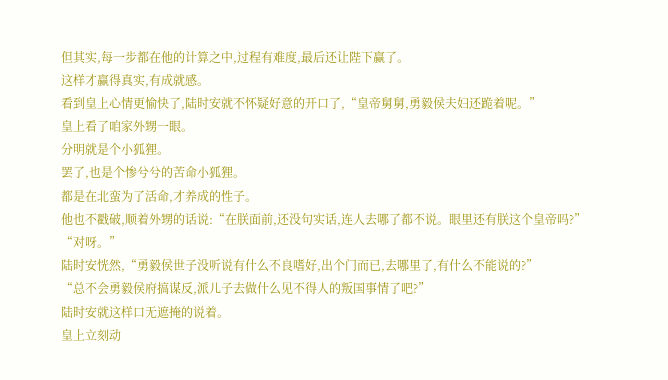但其实,每一步都在他的计算之中,过程有难度,最后还让陛下赢了。
这样才赢得真实,有成就感。
看到皇上心情更愉快了,陆时安就不怀疑好意的开口了,“皇帝舅舅,勇毅侯夫妇还跪着呢。”
皇上看了咱家外甥一眼。
分明就是个小狐狸。
罢了,也是个惨兮兮的苦命小狐狸。
都是在北蛮为了活命,才养成的性子。
他也不戳破,顺着外甥的话说:“在朕面前,还没句实话,连人去哪了都不说。眼里还有朕这个皇帝吗?”
“对呀。”
陆时安恍然,“勇毅侯世子没听说有什么不良嗜好,出个门而已,去哪里了,有什么不能说的?”
“总不会勇毅侯府搞谋反,派儿子去做什么见不得人的叛国事情了吧?”
陆时安就这样口无遮掩的说着。
皇上立刻动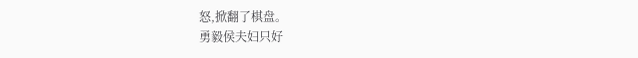怒,掀翻了棋盘。
勇毅侯夫妇只好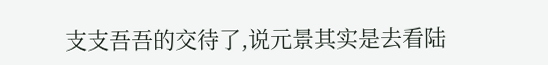支支吾吾的交待了,说元景其实是去看陆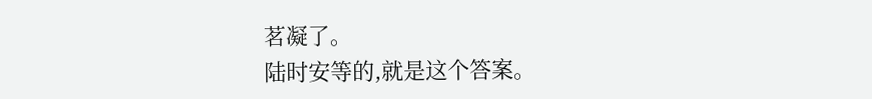茗凝了。
陆时安等的,就是这个答案。